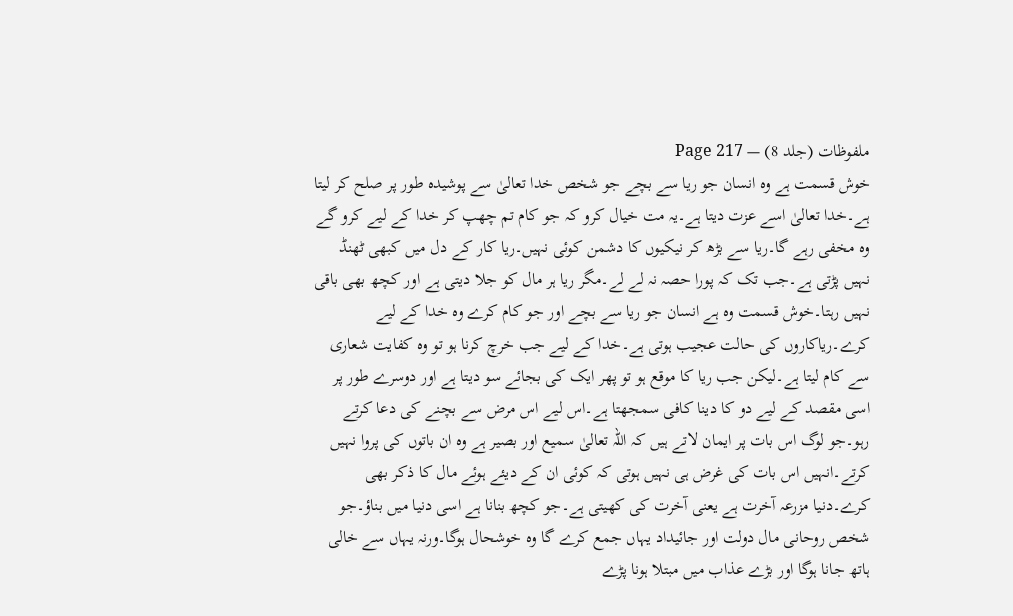ملفوظات (جلد 8) — Page 217
خوش قسمت ہے وہ انسان جو ریا سے بچے جو شخص خدا تعالیٰ سے پوشیدہ طور پر صلح کر لیتا ہے۔خدا تعالیٰ اسے عزت دیتا ہے۔یہ مت خیال کرو کہ جو کام تم چھپ کر خدا کے لیے کرو گے وہ مخفی رہے گا۔ریا سے بڑھ کر نیکیوں کا دشمن کوئی نہیں۔ریا کار کے دل میں کبھی ٹھنڈ نہیں پڑتی ہے۔جب تک کہ پورا حصہ نہ لے لے۔مگر ریا ہر مال کو جلا دیتی ہے اور کچھ بھی باقی نہیں رہتا۔خوش قسمت وہ ہے انسان جو ریا سے بچے اور جو کام کرے وہ خدا کے لیے کرے۔ریاکاروں کی حالت عجیب ہوتی ہے۔خدا کے لیے جب خرچ کرنا ہو تو وہ کفایت شعاری سے کام لیتا ہے۔لیکن جب ریا کا موقع ہو تو پھر ایک کی بجائے سو دیتا ہے اور دوسرے طور پر اسی مقصد کے لیے دو کا دینا کافی سمجھتا ہے۔اس لیے اس مرض سے بچنے کی دعا کرتے رہو۔جو لوگ اس بات پر ایمان لاتے ہیں کہ اللہ تعالیٰ سمیع اور بصیر ہے وہ ان باتوں کی پروا نہیں کرتے۔انہیں اس بات کی غرض ہی نہیں ہوتی کہ کوئی ان کے دیئے ہوئے مال کا ذکر بھی کرے۔دنیا مزرعہ آخرت ہے یعنی آخرت کی کھیتی ہے۔جو کچھ بنانا ہے اسی دنیا میں بناؤ۔جو شخص روحانی مال دولت اور جائیداد یہاں جمع کرے گا وہ خوشحال ہوگا۔ورنہ یہاں سے خالی ہاتھ جانا ہوگا اور بڑے عذاب میں مبتلا ہونا پڑے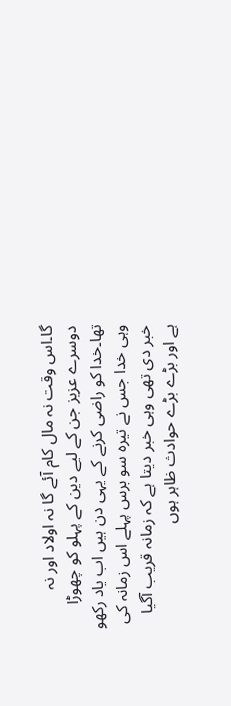گا۔اس وقت نہ مال کام آئے گا نہ اولاد اور نہ دوسرے عزیز جن کے لیے دین کے پہلو کو چھوڑا تھا۔خدا کو راضی کرنے کے یہی دن ہیں اب یاد رکھو وہی خدا جس نے تیرہ سو برس پہلے اس زمانہ کی خبر دی تھی وہی خبر دیتا ہے کہ زمانہ قریب آگیا ہے اور بڑے بڑے حوادث ظاہر ہوں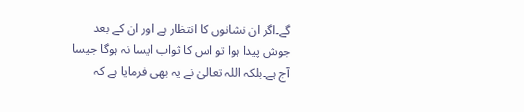گے۔اگر ان نشانوں کا انتظار ہے اور ان کے بعد جوش پیدا ہوا تو اس کا ثواب ایسا نہ ہوگا جیسا آج ہے۔بلکہ اللہ تعالیٰ نے یہ بھی فرمایا ہے کہ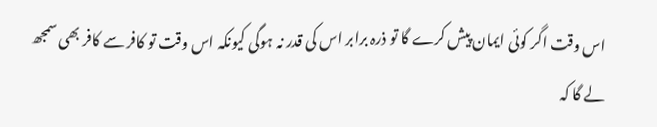اس وقت اگر کوئی ایمان پیش کرے گا تو ذرہ برابر اس کی قدر نہ ہوگی کیونکہ اس وقت تو کافر سے کافر بھی سمجھ لے گا کہ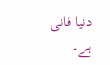دنیا فانی ہے۔